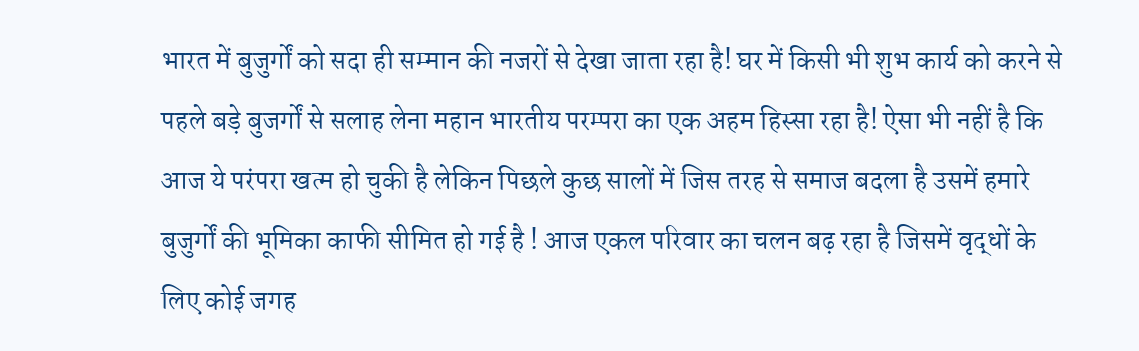भारत में बुजुर्गों को सदा ही सम्मान की नजरों से देखा जाता रहा है! घर में किसी भी शुभ कार्य को करने से पहले बड़े बुजर्गों से सलाह लेना महान भारतीय परम्परा का एक अहम हिस्सा रहा है! ऐसा भी नहीं है कि आज ये परंपरा खत्म हो चुकी है लेकिन पिछले कुछ सालों में जिस तरह से समाज बदला है उसमें हमारे बुजुर्गों की भूमिका काफी सीमित हो गई है ! आज एकल परिवार का चलन बढ़ रहा है जिसमें वृद्धों के लिए कोई जगह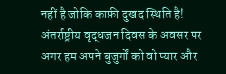नहीं है जोकि काफ़ी दुखद स्थिति है! अंतर्राष्ट्रीय वृद्धजन दिवस के अवसर पर अगर हम अपने बुजुर्गों को वो प्यार और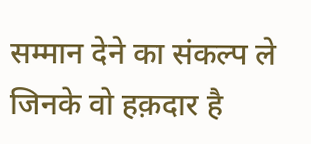सम्मान देने का संकल्प ले जिनके वो हक़दार है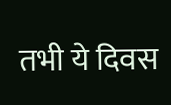तभी ये दिवस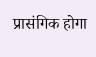प्रासंगिक होगा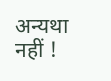अन्यथा नहीं !